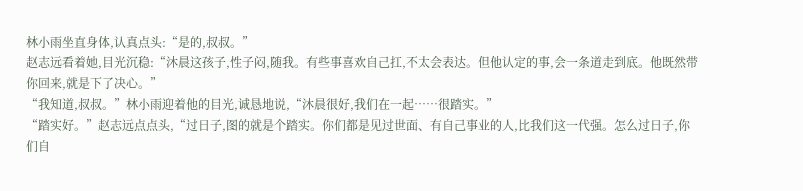林小雨坐直身体,认真点头:“是的,叔叔。”
赵志远看着她,目光沉稳:“沐晨这孩子,性子闷,随我。有些事喜欢自己扛,不太会表达。但他认定的事,会一条道走到底。他既然带你回来,就是下了决心。”
“我知道,叔叔。”林小雨迎着他的目光,诚恳地说,“沐晨很好,我们在一起……很踏实。”
“踏实好。”赵志远点点头,“过日子,图的就是个踏实。你们都是见过世面、有自己事业的人,比我们这一代强。怎么过日子,你们自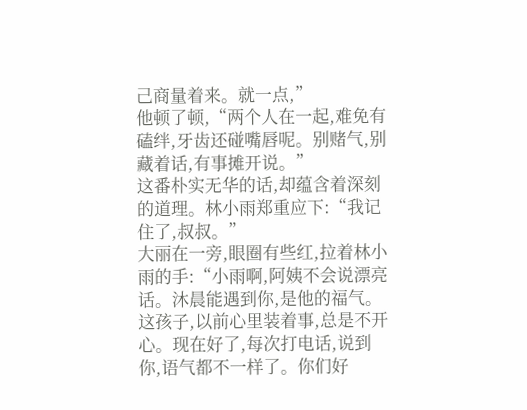己商量着来。就一点,”
他顿了顿,“两个人在一起,难免有磕绊,牙齿还碰嘴唇呢。别赌气,别藏着话,有事摊开说。”
这番朴实无华的话,却蕴含着深刻的道理。林小雨郑重应下:“我记住了,叔叔。”
大丽在一旁,眼圈有些红,拉着林小雨的手:“小雨啊,阿姨不会说漂亮话。沐晨能遇到你,是他的福气。这孩子,以前心里装着事,总是不开心。现在好了,每次打电话,说到你,语气都不一样了。你们好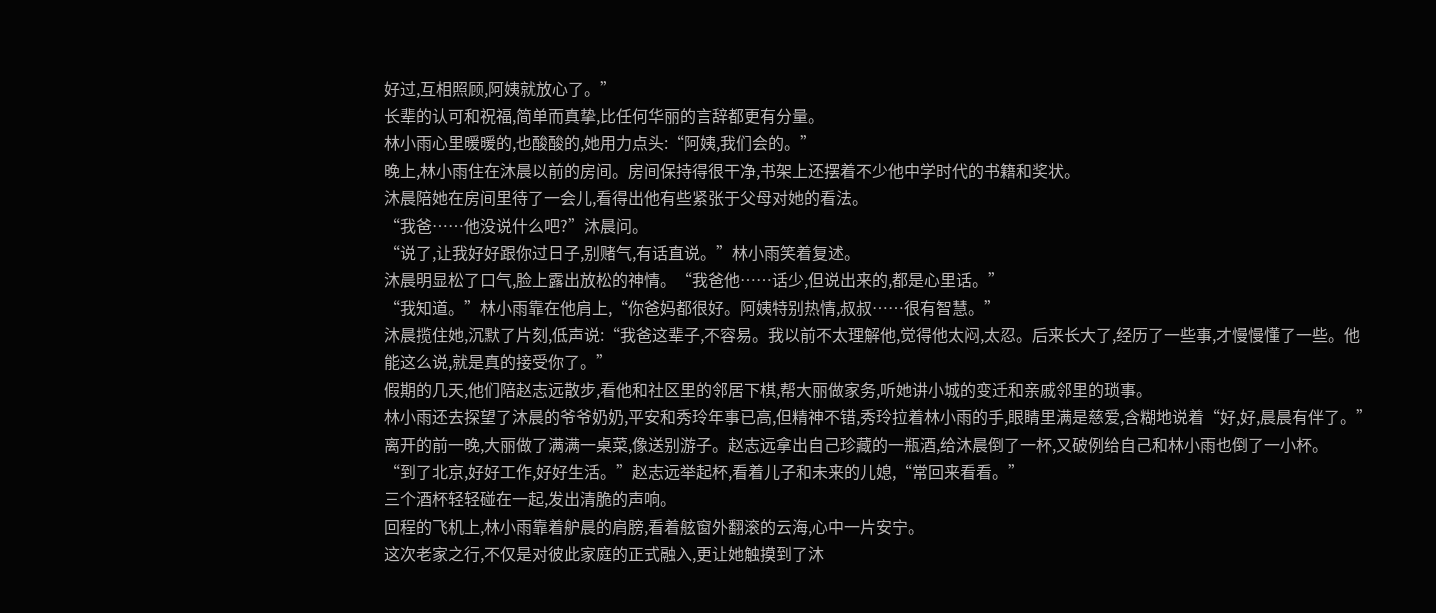好过,互相照顾,阿姨就放心了。”
长辈的认可和祝福,简单而真挚,比任何华丽的言辞都更有分量。
林小雨心里暖暖的,也酸酸的,她用力点头:“阿姨,我们会的。”
晚上,林小雨住在沐晨以前的房间。房间保持得很干净,书架上还摆着不少他中学时代的书籍和奖状。
沐晨陪她在房间里待了一会儿,看得出他有些紧张于父母对她的看法。
“我爸……他没说什么吧?”沐晨问。
“说了,让我好好跟你过日子,别赌气,有话直说。”林小雨笑着复述。
沐晨明显松了口气,脸上露出放松的神情。“我爸他……话少,但说出来的,都是心里话。”
“我知道。”林小雨靠在他肩上,“你爸妈都很好。阿姨特别热情,叔叔……很有智慧。”
沐晨揽住她,沉默了片刻,低声说:“我爸这辈子,不容易。我以前不太理解他,觉得他太闷,太忍。后来长大了,经历了一些事,才慢慢懂了一些。他能这么说,就是真的接受你了。”
假期的几天,他们陪赵志远散步,看他和社区里的邻居下棋,帮大丽做家务,听她讲小城的变迁和亲戚邻里的琐事。
林小雨还去探望了沐晨的爷爷奶奶,平安和秀玲年事已高,但精神不错,秀玲拉着林小雨的手,眼睛里满是慈爱,含糊地说着“好,好,晨晨有伴了。”
离开的前一晚,大丽做了满满一桌菜,像送别游子。赵志远拿出自己珍藏的一瓶酒,给沐晨倒了一杯,又破例给自己和林小雨也倒了一小杯。
“到了北京,好好工作,好好生活。”赵志远举起杯,看着儿子和未来的儿媳,“常回来看看。”
三个酒杯轻轻碰在一起,发出清脆的声响。
回程的飞机上,林小雨靠着舮晨的肩膀,看着舷窗外翻滚的云海,心中一片安宁。
这次老家之行,不仅是对彼此家庭的正式融入,更让她触摸到了沐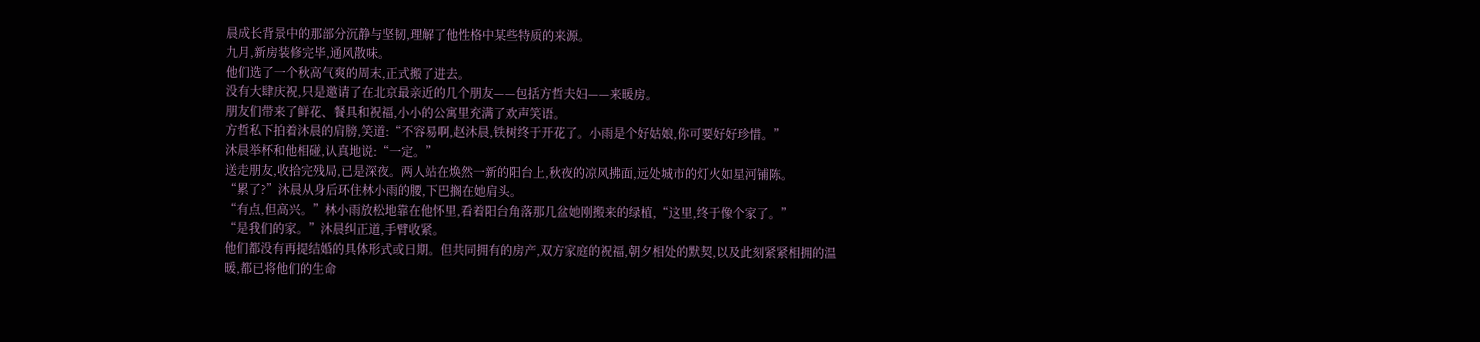晨成长背景中的那部分沉静与坚韧,理解了他性格中某些特质的来源。
九月,新房装修完毕,通风散味。
他们选了一个秋高气爽的周末,正式搬了进去。
没有大肆庆祝,只是邀请了在北京最亲近的几个朋友——包括方哲夫妇——来暖房。
朋友们带来了鲜花、餐具和祝福,小小的公寓里充满了欢声笑语。
方哲私下拍着沐晨的肩膀,笑道:“不容易啊,赵沐晨,铁树终于开花了。小雨是个好姑娘,你可要好好珍惜。”
沐晨举杯和他相碰,认真地说:“一定。”
送走朋友,收拾完残局,已是深夜。两人站在焕然一新的阳台上,秋夜的凉风拂面,远处城市的灯火如星河铺陈。
“累了?”沐晨从身后环住林小雨的腰,下巴搁在她肩头。
“有点,但高兴。”林小雨放松地靠在他怀里,看着阳台角落那几盆她刚搬来的绿植,“这里,终于像个家了。”
“是我们的家。”沐晨纠正道,手臂收紧。
他们都没有再提结婚的具体形式或日期。但共同拥有的房产,双方家庭的祝福,朝夕相处的默契,以及此刻紧紧相拥的温暖,都已将他们的生命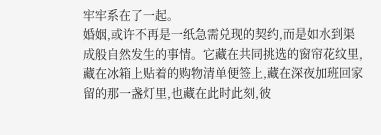牢牢系在了一起。
婚姻,或许不再是一纸急需兑现的契约,而是如水到渠成般自然发生的事情。它藏在共同挑选的窗帘花纹里,藏在冰箱上贴着的购物清单便签上,藏在深夜加班回家留的那一盏灯里,也藏在此时此刻,彼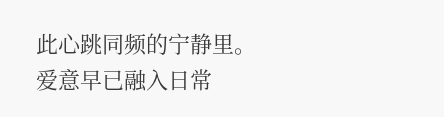此心跳同频的宁静里。
爱意早已融入日常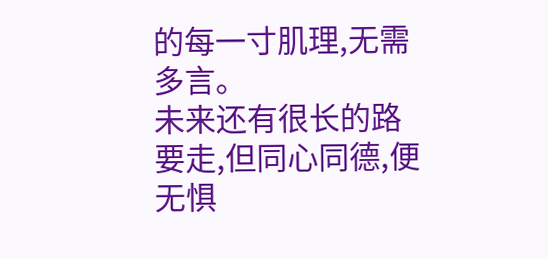的每一寸肌理,无需多言。
未来还有很长的路要走,但同心同德,便无惧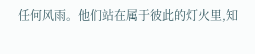任何风雨。他们站在属于彼此的灯火里,知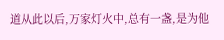道从此以后,万家灯火中,总有一盏,是为他